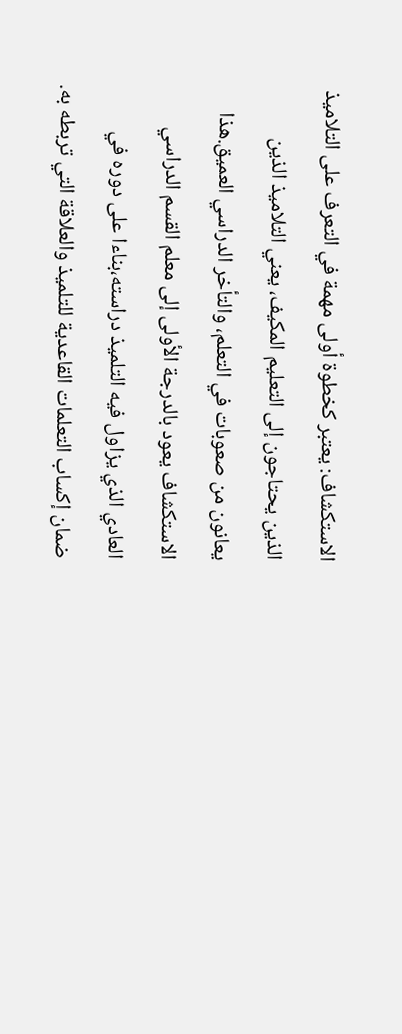الاستكشاف: يعتبر كخطوة أولى مهمة في التعرف على التلاميذ الذين يحتاجون إلى التعليم المكيف، يعني التلاميذ الذين يعانون من صعوبات في التعلم، والتأخر الدراسي العميق.هذا الاستكشاف يعود بالدرجة الأولى إلى معلم القسم الدراسي العادي الذي يزاول فيه التلميذ دراسته،بناءا على دوره في ضمان إكساب التعلمات القاعدية للتلميذ والعلاقة التي تربطه به.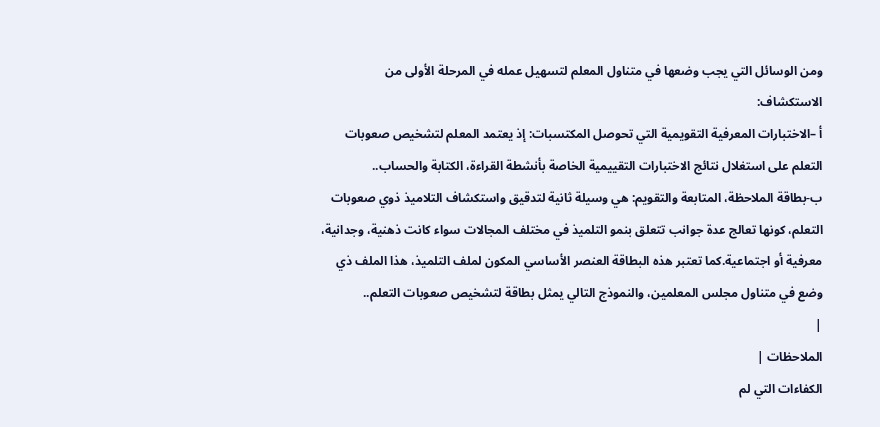ومن الوسائل التي يجب وضعها في متناول المعلم لتسهيل عمله في المرحلة الأولى من الاستكشاف:
أ –الاختبارات المعرفية التقويمية التي تحوصل المكتسبات: إذ يعتمد المعلم لتشخيص صعوبات التعلم على استغلال نتائج الاختبارات التقييمية الخاصة بأنشطة القراءة، الكتابة والحساب..
ب-بطاقة الملاحظة، المتابعة والتقويم: هي وسيلة ثانية لتدقيق واستكشاف التلاميذ ذوي صعوبات التعلم، كونها تعالج عدة جوانب تتعلق بنمو التلميذ في مختلف المجالات سواء كانت ذهنية، وجدانية، معرفية أو اجتماعية.كما تعتبر هذه البطاقة العنصر الأساسي المكون لملف التلميذ، هذا الملف ذي وضع في متناول مجلس المعلمين، والنموذج التالي يمثل بطاقة لتشخيص صعوبات التعلم..
|
الملاحظات |
الكفاءات التي لم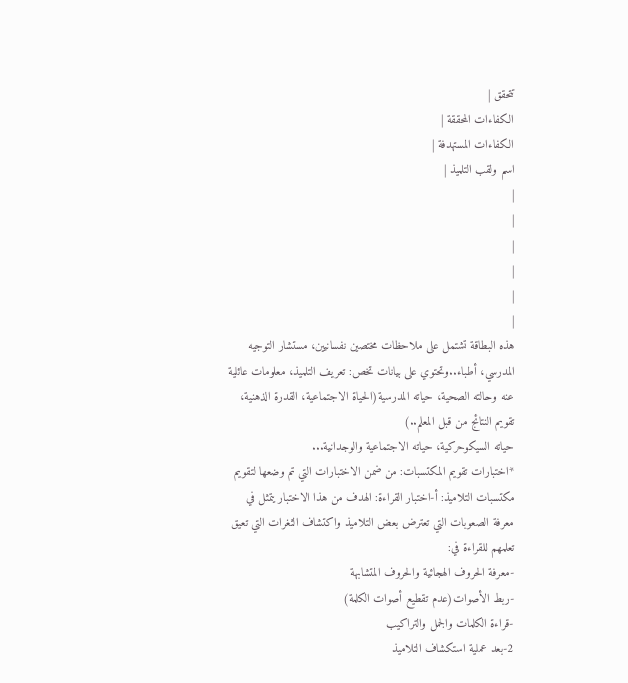تتحقق |
الكفاءات المحققة |
الكفاءات المستهدفة |
اسم ولقب التلميذ |
|
|
|
|
|
|
هذه البطاقة تشتمل على ملاحظات مختصين نفسانيين، مستشار التوجيه المدرسي، أطباء..وتحتوي على بيانات تخص: تعريف التلميذ، معلومات عائلية عنه وحالته الصحية، حياته المدرسية(الحياة الاجتماعية، القدرة الذهنية، تقويم النتائج من قبل المعلم..)
حياته السيكوحركية، حياته الاجتماعية والوجدانية...
*اختبارات تقويم المكتسبات: من ضمن الاختبارات التي تم وضعها لتقويم مكتسبات التلاميذ: أ-اختبار القراءة: الهدف من هذا الاختبار يتمثل في معرفة الصعوبات التي تعترض بعض التلاميذ واكتشاف الثغرات التي تعيق تعلمهم للقراءة في:
-معرفة الحروف الهجائية والحروف المتشابهة
-ربط الأصوات(عدم تقطيع أصوات الكلمة)
-قراءة الكلمات والجمل والتراكيب
2-بعد عملية استكشاف التلاميذ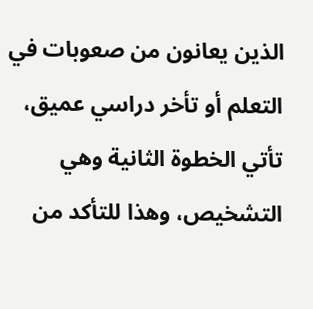الذين يعانون من صعوبات في التعلم أو تأخر دراسي عميق، تأتي الخطوة الثانية وهي التشخيص، وهذا للتأكد من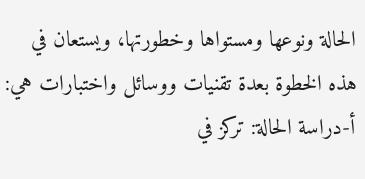الحالة ونوعها ومستواها وخطورتها، ويستعان في هذه الخطوة بعدة تقنيات ووسائل واختبارات هي:
أ-دراسة الحالة: تركز في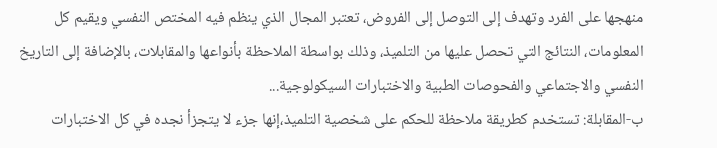منهجها على الفرد وتهدف إلى التوصل إلى الفروض، تعتبر المجال الذي ينظم فيه المختص النفسي ويقيم كل المعلومات، النتائج التي تحصل عليها من التلميذ، وذلك بواسطة الملاحظة بأنواعها والمقابلات، بالإضافة إلى التاريخ النفسي والاجتماعي والفحوصات الطبية والاختبارات السيكولوجية...
ب-المقابلة: تستخدم كطريقة ملاحظة للحكم على شخصية التلميذ،إنها جزء لا يتجزأ نجده في كل الاختبارات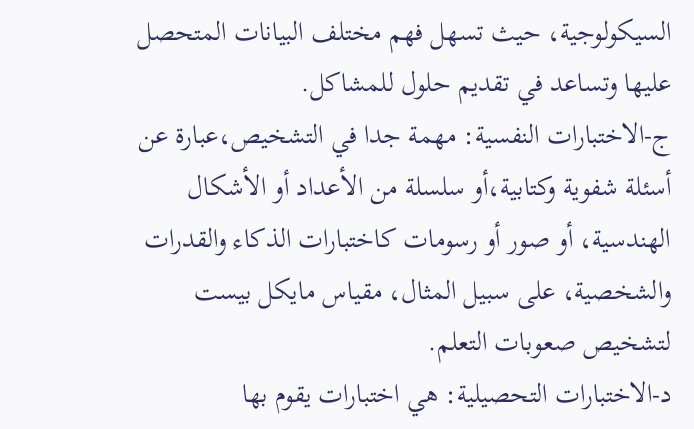السيكولوجية، حيث تسهل فهم مختلف البيانات المتحصل عليها وتساعد في تقديم حلول للمشاكل.
ج-الاختبارات النفسية: مهمة جدا في التشخيص،عبارة عن أسئلة شفوية وكتابية،أو سلسلة من الأعداد أو الأشكال الهندسية، أو صور أو رسومات كاختبارات الذكاء والقدرات والشخصية، على سبيل المثال، مقياس مايكل بيست لتشخيص صعوبات التعلم.
د-الاختبارات التحصيلية: هي اختبارات يقوم بها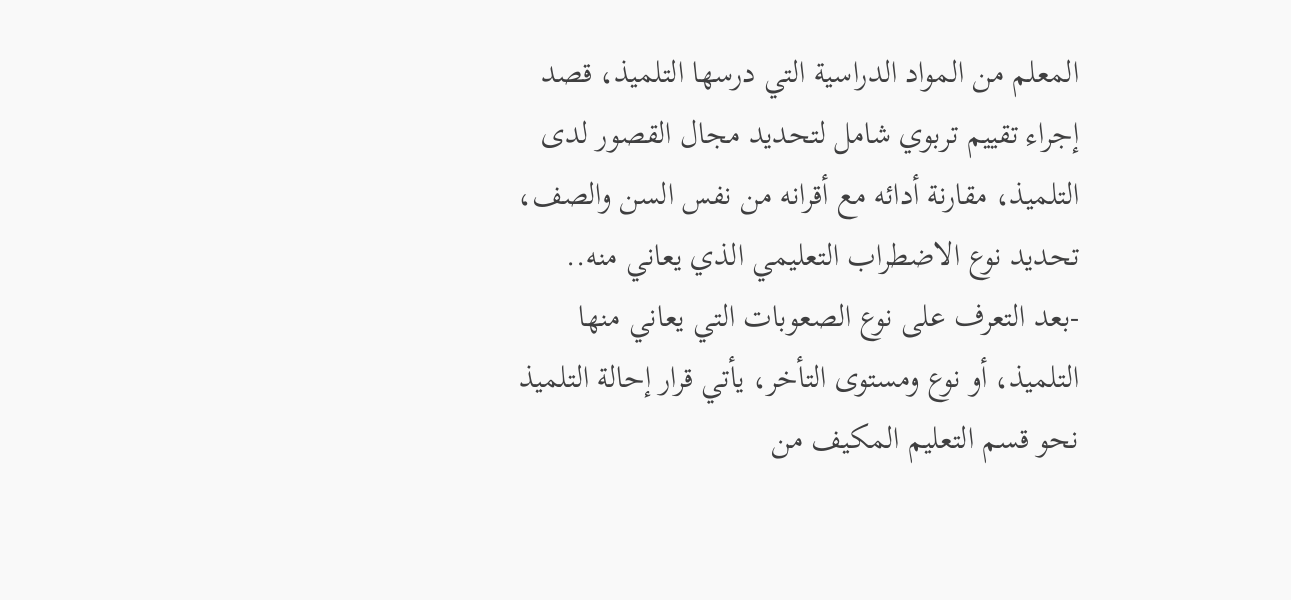المعلم من المواد الدراسية التي درسها التلميذ، قصد إجراء تقييم تربوي شامل لتحديد مجال القصور لدى التلميذ، مقارنة أدائه مع أقرانه من نفس السن والصف، تحديد نوع الاضطراب التعليمي الذي يعاني منه..
-بعد التعرف على نوع الصعوبات التي يعاني منها التلميذ، أو نوع ومستوى التأخر، يأتي قرار إحالة التلميذ نحو قسم التعليم المكيف من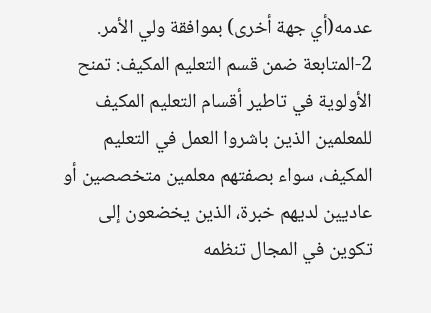عدمه(أي جهة أخرى) بموافقة ولي الأمر.
2-المتابعة ضمن قسم التعليم المكيف: تمنح الأولوية في تاطير أقسام التعليم المكيف للمعلمين الذين باشروا العمل في التعليم المكيف، سواء بصفتهم معلمين متخصصين أو عاديين لديهم خبرة، الذين يخضعون إلى تكوين في المجال تنظمه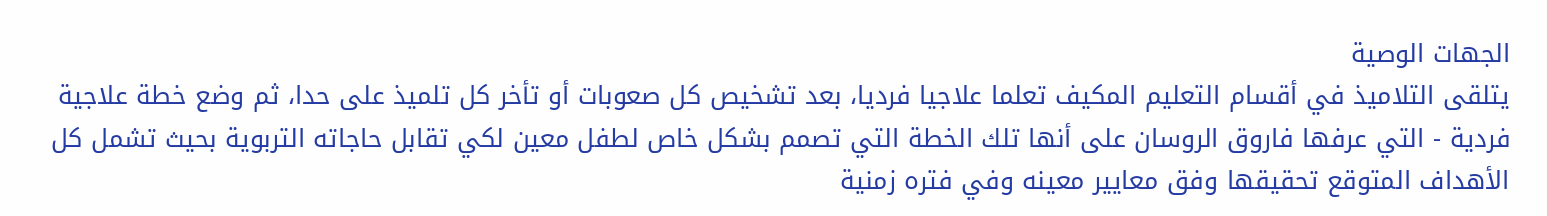الجهات الوصية
يتلقى التلاميذ في أقسام التعليم المكيف تعلما علاجيا فرديا، بعد تشخيص كل صعوبات أو تأخر كل تلميذ على حدا، ثم وضع خطة علاجية فردية - التي عرفها فاروق الروسان على أنها تلك الخطة التي تصمم بشكل خاص لطفل معين لكي تقابل حاجاته التربوية بحيث تشمل كل الأهداف المتوقع تحقيقها وفق معايير معينه وفي فتره زمنية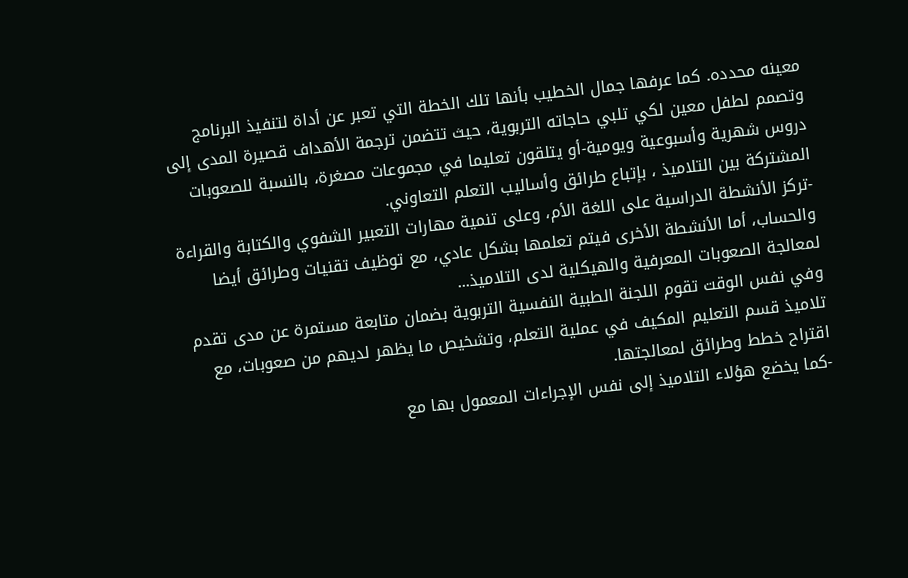معينه محدده. كما عرفها جمال الخطيب بأنها تلك الخطة التي تعبر عن أداة لتنفيذ البرنامج وتصمم لطفل معين لكي تلبي حاجاته التربوية، حيث تتضمن ترجمة الأهداف قصيرة المدى إلى دروس شهرية وأسبوعية ويومية-أو يتلقون تعليما في مجموعات مصغرة، بالنسبة للصعوبات المشتركة بين التلاميذ ، بإتباع طرائق وأساليب التعلم التعاوني.
-تركز الأنشطة الدراسية على اللغة الأم، وعلى تنمية مهارات التعبير الشفوي والكتابة والقراءة والحساب، أما الأنشطة الأخرى فيتم تعلمها بشكل عادي، مع توظيف تقنيات وطرائق أيضا لمعالجة الصعوبات المعرفية والهيكلية لدى التلاميذ...
وفي نفس الوقت تقوم اللجنة الطبية النفسية التربوية بضمان متابعة مستمرة عن مدى تقدم تلاميذ قسم التعليم المكيف في عملية التعلم، وتشخيص ما يظهر لديهم من صعوبات، مع اقتراح خطط وطرائق لمعالجتها.
-كما يخضع هؤلاء التلاميذ إلى نفس الإجراءات المعمول بها مع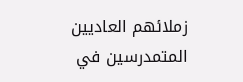زملائهم العاديين المتمدرسين في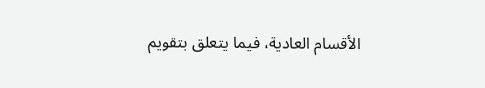الأقسام العادية، فيما يتعلق بتقويم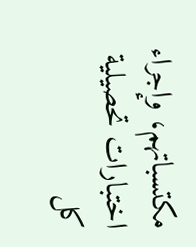مكتسباتهم، وإجراء اختبارات تحصيلية كل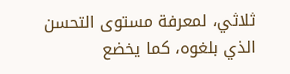ثلاثي، لمعرفة مستوى التحسن الذي بلغوه، كما يخضع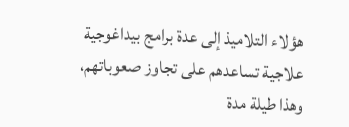هؤلاء التلاميذ إلى عدة برامج بيداغوجية علاجية تساعدهم على تجاوز صعوباتهم، وهذا طيلة مدة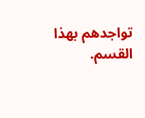تواجدهم بهذا القسم.